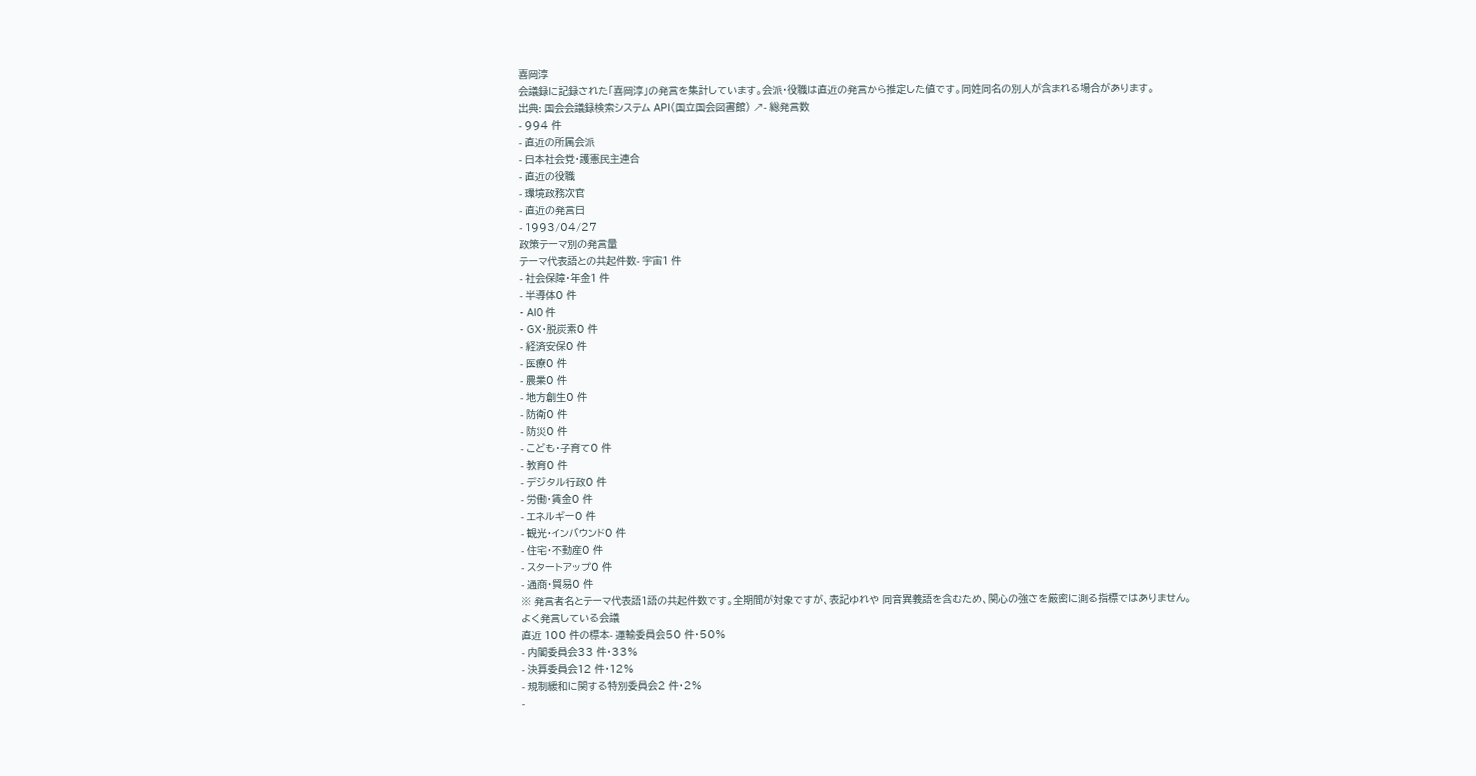喜岡淳
会議録に記録された「喜岡淳」の発言を集計しています。会派・役職は直近の発言から推定した値です。同姓同名の別人が含まれる場合があります。
出典: 国会会議録検索システム API(国立国会図書館) ↗- 総発言数
- 994 件
- 直近の所属会派
- 日本社会党・護憲民主連合
- 直近の役職
- 環境政務次官
- 直近の発言日
- 1993/04/27
政策テーマ別の発言量
テーマ代表語との共起件数- 宇宙1 件
- 社会保障・年金1 件
- 半導体0 件
- AI0 件
- GX・脱炭素0 件
- 経済安保0 件
- 医療0 件
- 農業0 件
- 地方創生0 件
- 防衛0 件
- 防災0 件
- こども・子育て0 件
- 教育0 件
- デジタル行政0 件
- 労働・賃金0 件
- エネルギー0 件
- 観光・インバウンド0 件
- 住宅・不動産0 件
- スタートアップ0 件
- 通商・貿易0 件
※ 発言者名とテーマ代表語1語の共起件数です。全期間が対象ですが、表記ゆれや 同音異義語を含むため、関心の強さを厳密に測る指標ではありません。
よく発言している会議
直近 100 件の標本- 運輸委員会50 件・50%
- 内閣委員会33 件・33%
- 決算委員会12 件・12%
- 規制緩和に関する特別委員会2 件・2%
-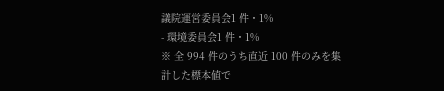議院運営委員会1 件・1%
- 環境委員会1 件・1%
※ 全 994 件のうち直近 100 件のみを集計した標本値で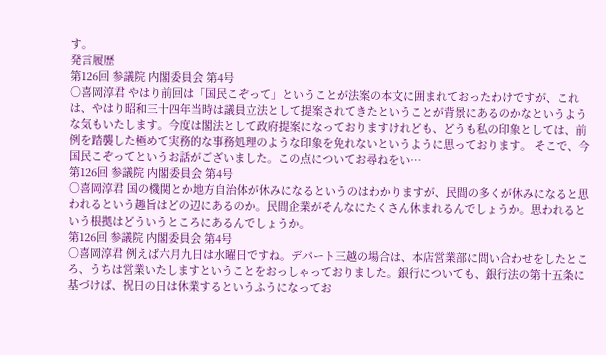す。
発言履歴
第126回 参議院 内閣委員会 第4号
○喜岡淳君 やはり前回は「国民こぞって」ということが法案の本文に囲まれておったわけですが、これは、やはり昭和三十四年当時は議員立法として提案されてきたということが背景にあるのかなというような気もいたします。今度は閣法として政府提案になっておりますけれども、どうも私の印象としては、前例を踏襲した極めて実務的な事務処理のような印象を免れないというように思っております。 そこで、今国民こぞってというお話がございました。この点についてお尋ねをい…
第126回 参議院 内閣委員会 第4号
○喜岡淳君 国の機関とか地方自治体が休みになるというのはわかりますが、民間の多くが休みになると思われるという趣旨はどの辺にあるのか。民間企業がそんなにたくさん休まれるんでしょうか。思われるという根拠はどういうところにあるんでしょうか。
第126回 参議院 内閣委員会 第4号
○喜岡淳君 例えば六月九日は水曜日ですね。デパート三越の場合は、本店営業部に問い合わせをしたところ、うちは営業いたしますということをおっしゃっておりました。銀行についても、銀行法の第十五条に基づけば、祝日の日は休業するというふうになってお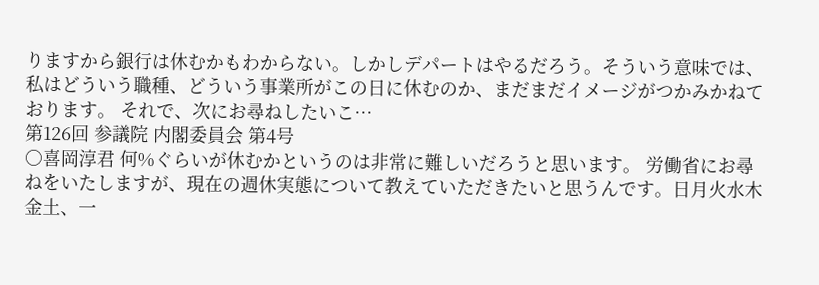りますから銀行は休むかもわからない。しかしデパートはやるだろう。そういう意味では、私はどういう職種、どういう事業所がこの日に休むのか、まだまだイメージがつかみかねております。 それで、次にお尋ねしたいこ…
第126回 参議院 内閣委員会 第4号
○喜岡淳君 何%ぐらいが休むかというのは非常に難しいだろうと思います。 労働省にお尋ねをいたしますが、現在の週休実態について教えていただきたいと思うんです。日月火水木金土、一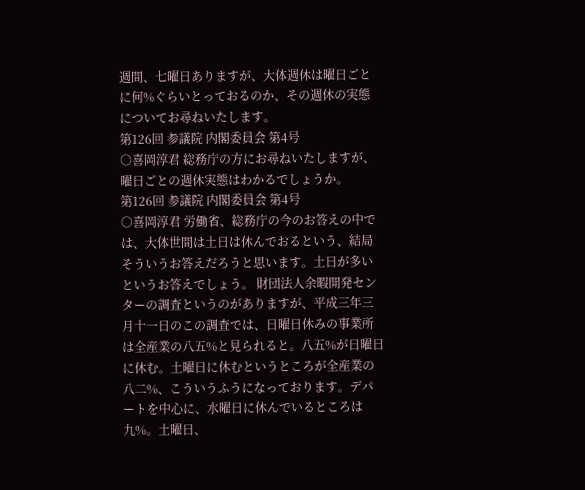週間、七曜日ありますが、大体週休は曜日ごとに何%ぐらいとっておるのか、その週休の実態についてお尋ねいたします。
第126回 参議院 内閣委員会 第4号
○喜岡淳君 総務庁の方にお尋ねいたしますが、曜日ごとの週休実態はわかるでしょうか。
第126回 参議院 内閣委員会 第4号
○喜岡淳君 労働省、総務庁の今のお答えの中では、大体世間は土日は休んでおるという、結局そういうお答えだろうと思います。土日が多いというお答えでしょう。 財団法人余暇開発センターの調査というのがありますが、平成三年三月十一日のこの調査では、日曜日休みの事業所は全産業の八五%と見られると。八五%が日曜日に休む。土曜日に休むというところが全産業の八二%、こういうふうになっております。デパートを中心に、水曜日に休んでいるところは九%。土曜日、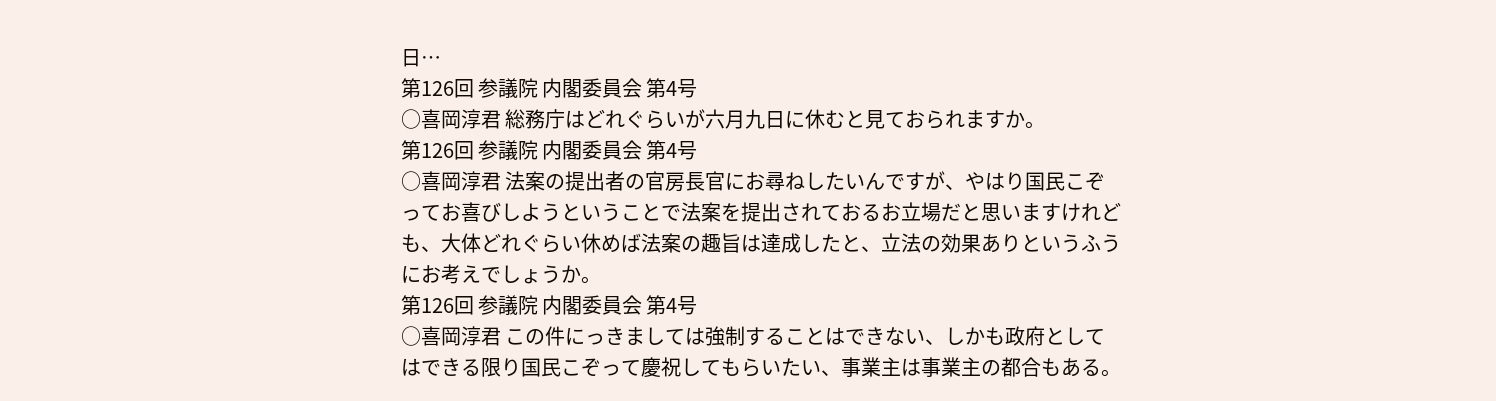日…
第126回 参議院 内閣委員会 第4号
○喜岡淳君 総務庁はどれぐらいが六月九日に休むと見ておられますか。
第126回 参議院 内閣委員会 第4号
○喜岡淳君 法案の提出者の官房長官にお尋ねしたいんですが、やはり国民こぞってお喜びしようということで法案を提出されておるお立場だと思いますけれども、大体どれぐらい休めば法案の趣旨は達成したと、立法の効果ありというふうにお考えでしょうか。
第126回 参議院 内閣委員会 第4号
○喜岡淳君 この件にっきましては強制することはできない、しかも政府としてはできる限り国民こぞって慶祝してもらいたい、事業主は事業主の都合もある。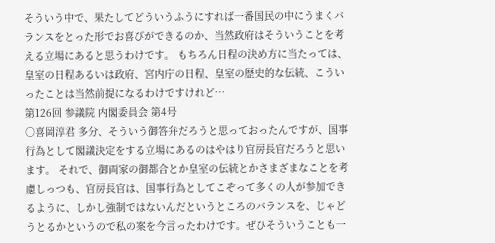そういう中で、果たしてどういうふうにすれば一番国民の中にうまくバランスをとった形でお喜びができるのか、当然政府はそういうことを考える立場にあると思うわけです。 もちろん日程の決め方に当たっては、皇室の日程あるいは政府、宮内庁の日程、皇室の歴史的な伝統、こういったことは当然前提になるわけですけれど…
第126回 参議院 内閣委員会 第4号
○喜岡淳君 多分、そういう御答弁だろうと思っておったんですが、国事行為として閣議決定をする立場にあるのはやはり官房長官だろうと思います。 それで、御両家の御都合とか皇室の伝統とかさまざまなことを考慮しっつも、官房長官は、国事行為としてこぞって多くの人が参加できるように、しかし強制ではないんだというところのバランスを、じゃどうとるかというので私の案を今言ったわけです。ぜひそういうことも一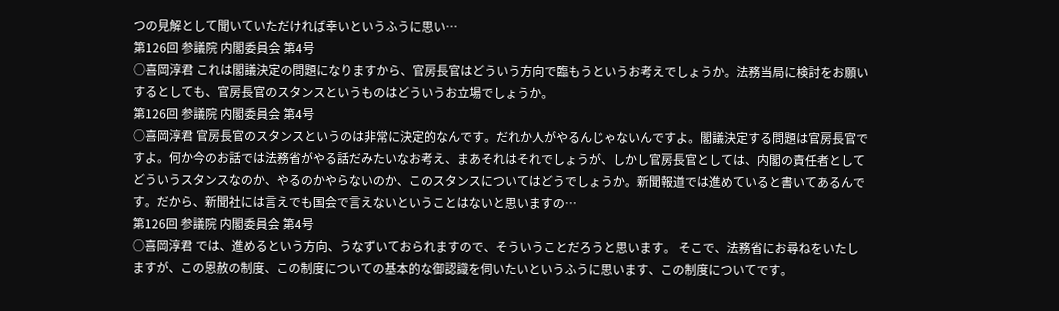つの見解として聞いていただければ幸いというふうに思い…
第126回 参議院 内閣委員会 第4号
○喜岡淳君 これは閣議決定の問題になりますから、官房長官はどういう方向で臨もうというお考えでしょうか。法務当局に検討をお願いするとしても、官房長官のスタンスというものはどういうお立場でしょうか。
第126回 参議院 内閣委員会 第4号
○喜岡淳君 官房長官のスタンスというのは非常に決定的なんです。だれか人がやるんじゃないんですよ。閣議決定する問題は官房長官ですよ。何か今のお話では法務省がやる話だみたいなお考え、まあそれはそれでしょうが、しかし官房長官としては、内閣の責任者としてどういうスタンスなのか、やるのかやらないのか、このスタンスについてはどうでしょうか。新聞報道では進めていると書いてあるんです。だから、新聞社には言えでも国会で言えないということはないと思いますの…
第126回 参議院 内閣委員会 第4号
○喜岡淳君 では、進めるという方向、うなずいておられますので、そういうことだろうと思います。 そこで、法務省にお尋ねをいたしますが、この恩赦の制度、この制度についての基本的な御認識を伺いたいというふうに思います、この制度についてです。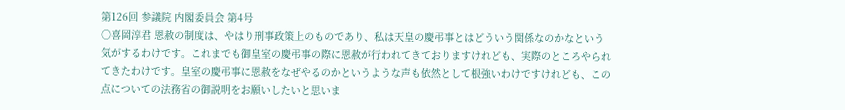第126回 参議院 内閣委員会 第4号
○喜岡淳君 恩赦の制度は、やはり刑事政策上のものであり、私は天皇の慶弔事とはどういう関係なのかなという気がするわけです。これまでも御皇室の慶弔事の際に恩赦が行われてきておりますけれども、実際のところやられてきたわけです。皇室の慶弔事に恩赦をなぜやるのかというような声も依然として根強いわけですけれども、この点についての法務省の御説明をお願いしたいと思いま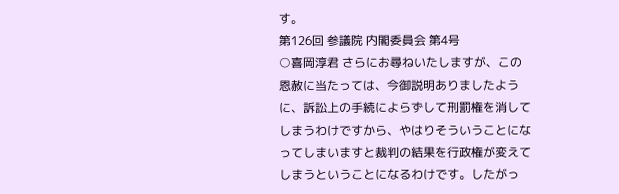す。
第126回 参議院 内閣委員会 第4号
○喜岡淳君 さらにお尋ねいたしますが、この恩赦に当たっては、今御説明ありましたように、訴訟上の手続によらずして刑罰権を消してしまうわけですから、やはりそういうことになってしまいますと裁判の結果を行政権が変えてしまうということになるわけです。したがっ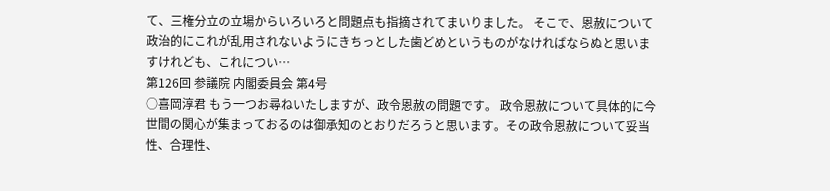て、三権分立の立場からいろいろと問題点も指摘されてまいりました。 そこで、恩赦について政治的にこれが乱用されないようにきちっとした歯どめというものがなければならぬと思いますけれども、これについ…
第126回 参議院 内閣委員会 第4号
○喜岡淳君 もう一つお尋ねいたしますが、政令恩赦の問題です。 政令恩赦について具体的に今世間の関心が集まっておるのは御承知のとおりだろうと思います。その政令恩赦について妥当性、合理性、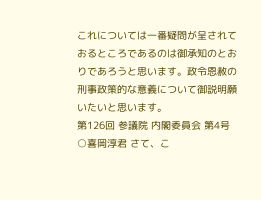これについては一番疑問が呈されておるところであるのは御承知のとおりであろうと思います。政令恩赦の刑事政策的な意義について御説明願いたいと思います。
第126回 参議院 内閣委員会 第4号
○喜岡淳君 さて、こ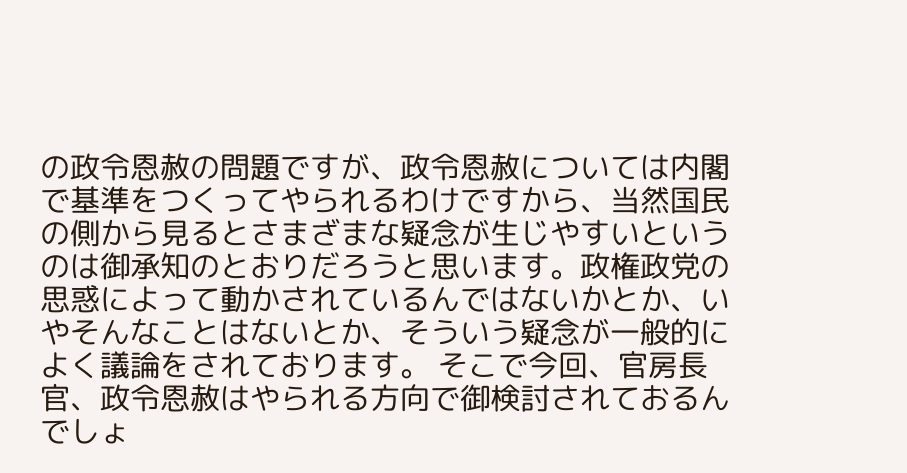の政令恩赦の問題ですが、政令恩赦については内閣で基準をつくってやられるわけですから、当然国民の側から見るとさまざまな疑念が生じやすいというのは御承知のとおりだろうと思います。政権政党の思惑によって動かされているんではないかとか、いやそんなことはないとか、そういう疑念が一般的によく議論をされております。 そこで今回、官房長官、政令恩赦はやられる方向で御検討されておるんでしょ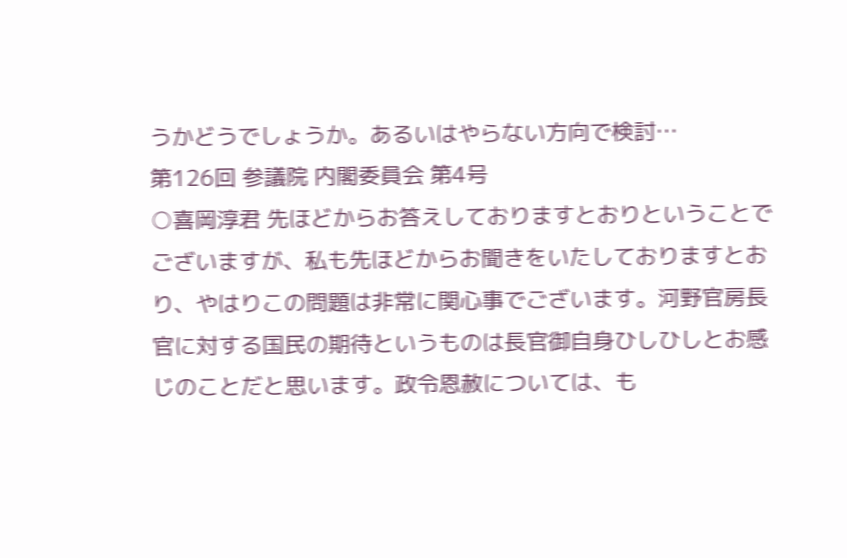うかどうでしょうか。あるいはやらない方向で検討…
第126回 参議院 内閣委員会 第4号
○喜岡淳君 先ほどからお答えしておりますとおりということでございますが、私も先ほどからお聞きをいたしておりますとおり、やはりこの問題は非常に関心事でございます。河野官房長官に対する国民の期待というものは長官御自身ひしひしとお感じのことだと思います。政令恩赦については、も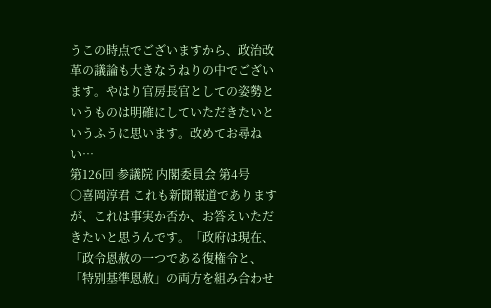うこの時点でございますから、政治改革の議論も大きなうねりの中でございます。やはり官房長官としての姿勢というものは明確にしていただきたいというふうに思います。改めてお尋ねい…
第126回 参議院 内閣委員会 第4号
○喜岡淳君 これも新聞報道でありますが、これは事実か否か、お答えいただきたいと思うんです。「政府は現在、「政令恩赦の一つである復権令と、「特別基準恩赦」の両方を組み合わせ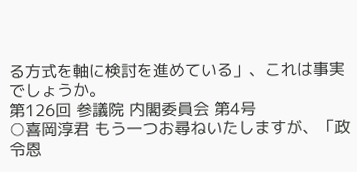る方式を軸に検討を進めている」、これは事実でしょうか。
第126回 参議院 内閣委員会 第4号
○喜岡淳君 もう一つお尋ねいたしますが、「政令恩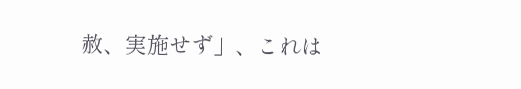赦、実施せず」、これは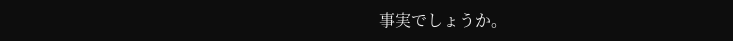事実でしょうか。